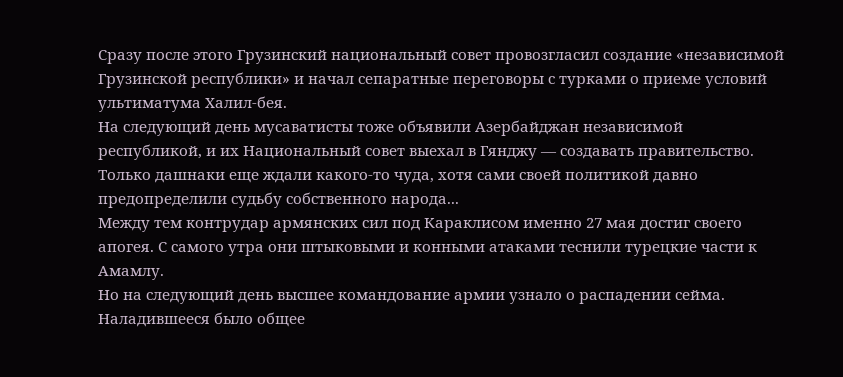Сразу после этого Грузинский национальный совет провозгласил создание «независимой Грузинской республики» и начал сепаратные переговоры с турками о приеме условий ультиматума Халил-бея.
На следующий день мусаватисты тоже объявили Азербайджан независимой республикой, и их Национальный совет выехал в Гянджу — создавать правительство.
Только дашнаки еще ждали какого-то чуда, хотя сами своей политикой давно предопределили судьбу собственного народа...
Между тем контрудар армянских сил под Караклисом именно 27 мая достиг своего апогея. С самого утра они штыковыми и конными атаками теснили турецкие части к Амамлу.
Но на следующий день высшее командование армии узнало о распадении сейма. Наладившееся было общее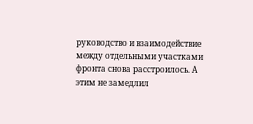руководство и взаимодействие между отдельными участками фронта снова расстроилось. А этим не замедлил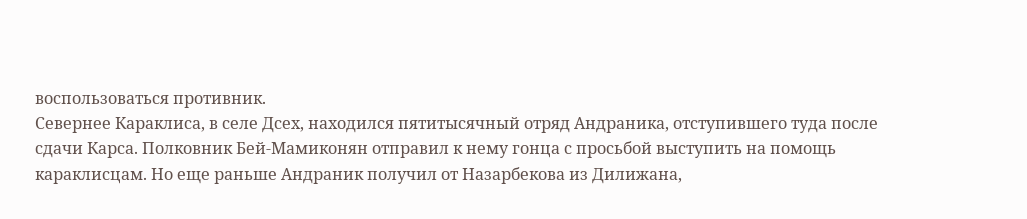воспользоваться противник.
Севернее Караклиса, в селе Дсех, находился пятитысячный отряд Андраника, отступившего туда после сдачи Карса. Полковник Бей-Мамиконян отправил к нему гонца с просьбой выступить на помощь караклисцам. Но еще раньше Андраник получил от Назарбекова из Дилижана,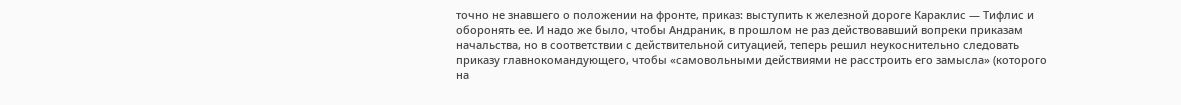точно не знавшего о положении на фронте, приказ: выступить к железной дороге Караклис — Тифлис и оборонять ее. И надо же было, чтобы Андраник, в прошлом не раз действовавший вопреки приказам начальства, но в соответствии с действительной ситуацией, теперь решил неукоснительно следовать приказу главнокомандующего, чтобы «самовольными действиями не расстроить его замысла» (которого на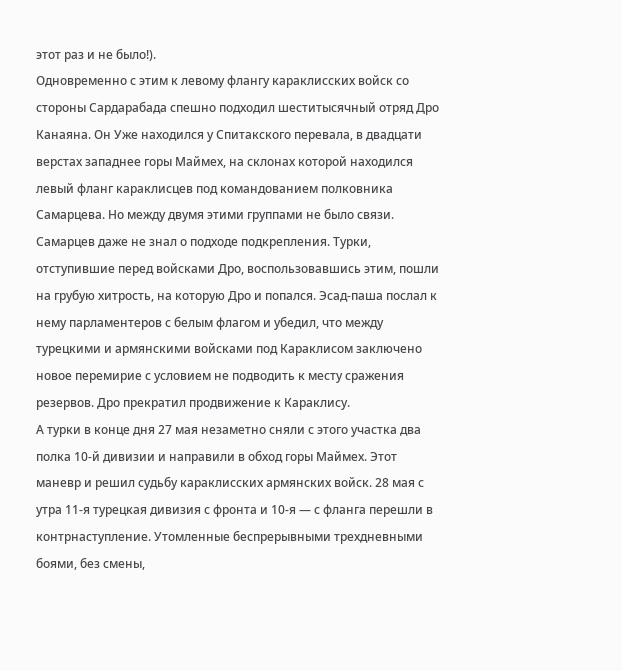этот раз и не было!).
Одновременно с этим к левому флангу караклисских войск со стороны Сардарабада спешно подходил шеститысячный отряд Дро Канаяна. Он Уже находился у Спитакского перевала, в двадцати верстах западнее горы Маймех, на склонах которой находился левый фланг караклисцев под командованием полковника Самарцева. Но между двумя этими группами не было связи. Самарцев даже не знал о подходе подкрепления. Турки, отступившие перед войсками Дро, воспользовавшись этим, пошли на грубую хитрость, на которую Дро и попался. Эсад-паша послал к нему парламентеров с белым флагом и убедил, что между турецкими и армянскими войсками под Караклисом заключено новое перемирие с условием не подводить к месту сражения резервов. Дро прекратил продвижение к Караклису.
А турки в конце дня 27 мая незаметно сняли с этого участка два полка 10‑й дивизии и направили в обход горы Маймех. Этот маневр и решил судьбу караклисских армянских войск. 28 мая с утра 11‑я турецкая дивизия с фронта и 10‑я — с фланга перешли в контрнаступление. Утомленные беспрерывными трехдневными боями, без смены,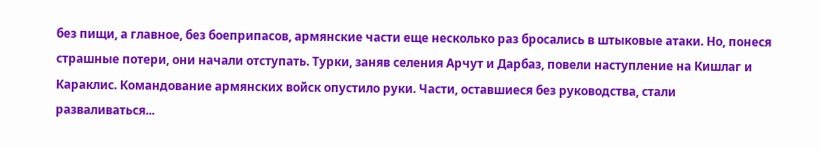без пищи, а главное, без боеприпасов, армянские части еще несколько раз бросались в штыковые атаки. Но, понеся страшные потери, они начали отступать. Турки, заняв селения Арчут и Дарбаз, повели наступление на Кишлаг и Караклис. Командование армянских войск опустило руки. Части, оставшиеся без руководства, стали разваливаться...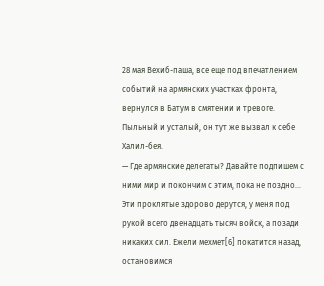28 мая Вехиб-паша, все еще под впечатлением событий на армянских участках фронта, вернулся в Батум в смятении и тревоге. Пыльный и усталый, он тут же вызвал к себе Халил-бея.
— Где армянские делегаты? Давайте подпишем с ними мир и покончим с этим, пока не поздно... Эти проклятые здорово дерутся, у меня под рукой всего двенадцать тысяч войск, а позади никаких сил. Ежели мехмет[6] покатится назад, остановимся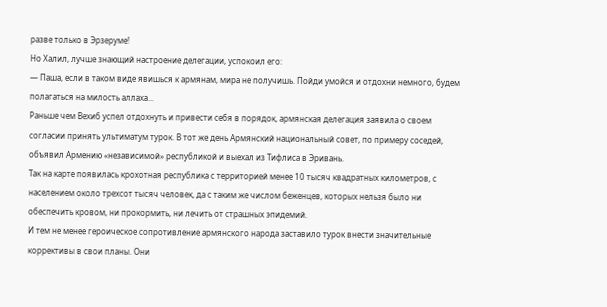разве только в Эрзеруме!
Но Халил, лучше знающий настроение делегации, успокоил его:
— Паша, если в таком виде явишься к армянам, мира не получишь. Пойди умойся и отдохни немного, будем полагаться на милость аллаха...
Раньше чем Вехиб успел отдохнуть и привести себя в порядок, армянская делегация заявила о своем согласии принять ультиматум турок. В тот же день Армянский национальный совет, по примеру соседей, объявил Армению «независимой» республикой и выехал из Тифлиса в Эривань.
Так на карте появилась крохотная республика с территорией менее 10 тысяч квадратных километров, с населением около трехсот тысяч человек, да с таким же числом беженцев, которых нельзя было ни обеспечить кровом, ни прокормить, ни лечить от страшных эпидемий.
И тем не менее героическое сопротивление армянского народа заставило турок внести значительные коррективы в свои планы. Они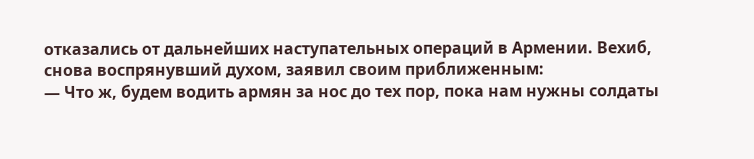отказались от дальнейших наступательных операций в Армении. Вехиб, снова воспрянувший духом, заявил своим приближенным:
— Что ж, будем водить армян за нос до тех пор, пока нам нужны солдаты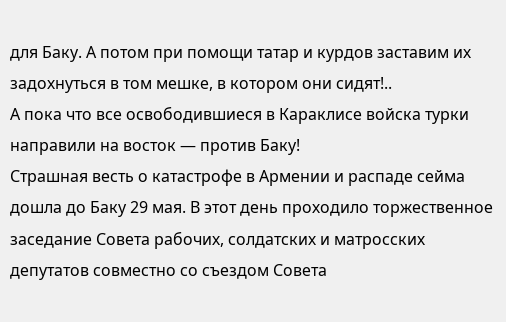для Баку. А потом при помощи татар и курдов заставим их задохнуться в том мешке, в котором они сидят!..
А пока что все освободившиеся в Караклисе войска турки направили на восток — против Баку!
Страшная весть о катастрофе в Армении и распаде сейма дошла до Баку 29 мая. В этот день проходило торжественное заседание Совета рабочих, солдатских и матросских депутатов совместно со съездом Совета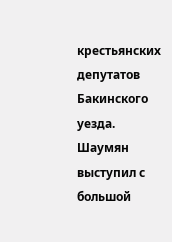крестьянских депутатов Бакинского уезда.
Шаумян выступил с большой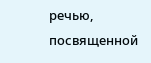речью, посвященной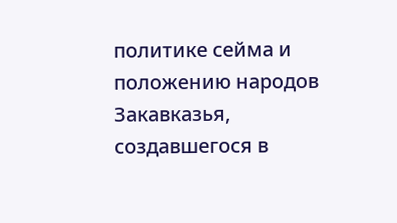политике сейма и положению народов Закавказья, создавшегося в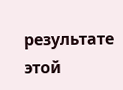результате этой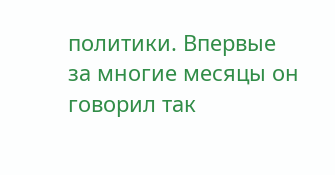политики. Впервые за многие месяцы он говорил так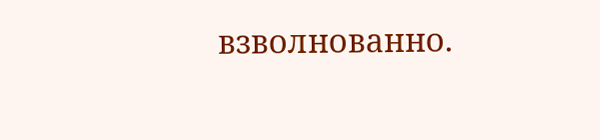взволнованно.